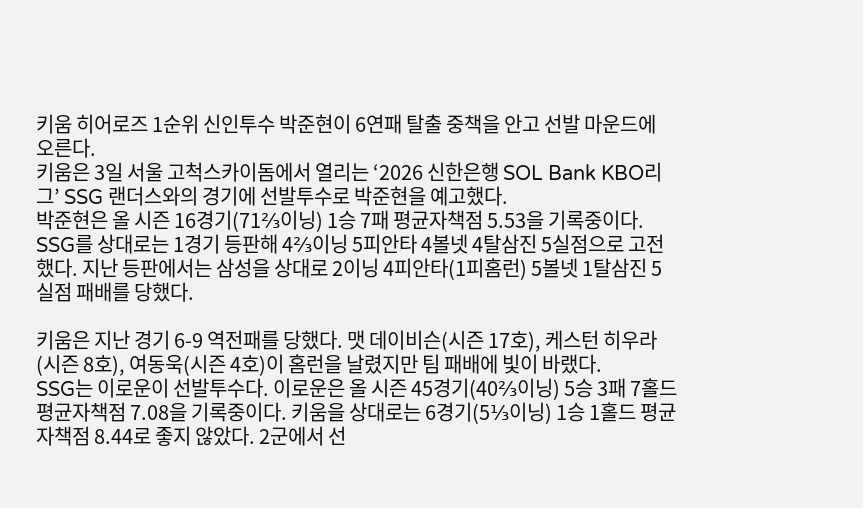키움 히어로즈 1순위 신인투수 박준현이 6연패 탈출 중책을 안고 선발 마운드에 오른다.
키움은 3일 서울 고척스카이돔에서 열리는 ‘2026 신한은행 SOL Bank KBO리그’ SSG 랜더스와의 경기에 선발투수로 박준현을 예고했다.
박준현은 올 시즌 16경기(71⅔이닝) 1승 7패 평균자책점 5.53을 기록중이다. SSG를 상대로는 1경기 등판해 4⅔이닝 5피안타 4볼넷 4탈삼진 5실점으로 고전했다. 지난 등판에서는 삼성을 상대로 2이닝 4피안타(1피홈런) 5볼넷 1탈삼진 5실점 패배를 당했다.

키움은 지난 경기 6-9 역전패를 당했다. 맷 데이비슨(시즌 17호), 케스턴 히우라(시즌 8호), 여동욱(시즌 4호)이 홈런을 날렸지만 팀 패배에 빛이 바랬다.
SSG는 이로운이 선발투수다. 이로운은 올 시즌 45경기(40⅔이닝) 5승 3패 7홀드 평균자책점 7.08을 기록중이다. 키움을 상대로는 6경기(5⅓이닝) 1승 1홀드 평균자책점 8.44로 좋지 않았다. 2군에서 선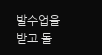발수업을 받고 돌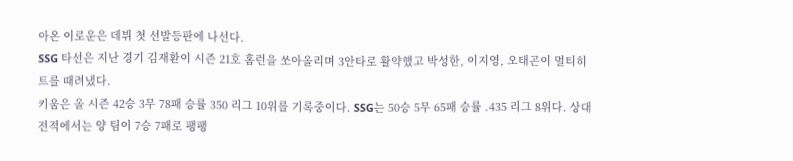아온 이로운은 데뷔 첫 선발등판에 나선다.
SSG 타선은 지난 경기 김재환이 시즌 21호 홈런을 쏘아올리며 3안타로 활약했고 박성한, 이지영, 오태곤이 멀티히트를 때려냈다.
키움은 올 시즌 42승 3무 78패 승률 350 리그 10위를 기록중이다. SSG는 50승 5무 65패 승률 .435 리그 8위다. 상대전적에서는 양 팀이 7승 7패로 팽팽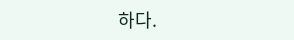하다.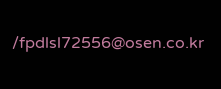/fpdlsl72556@osen.co.kr